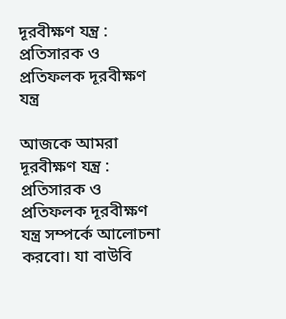দূরবীক্ষণ যন্ত্র : প্রতিসারক ও প্রতিফলক দূরবীক্ষণ যন্ত্র

আজকে আমরা দূরবীক্ষণ যন্ত্র : প্রতিসারক ও প্রতিফলক দূরবীক্ষণ যন্ত্র সম্পর্কে আলোচনা করবো। যা বাউবি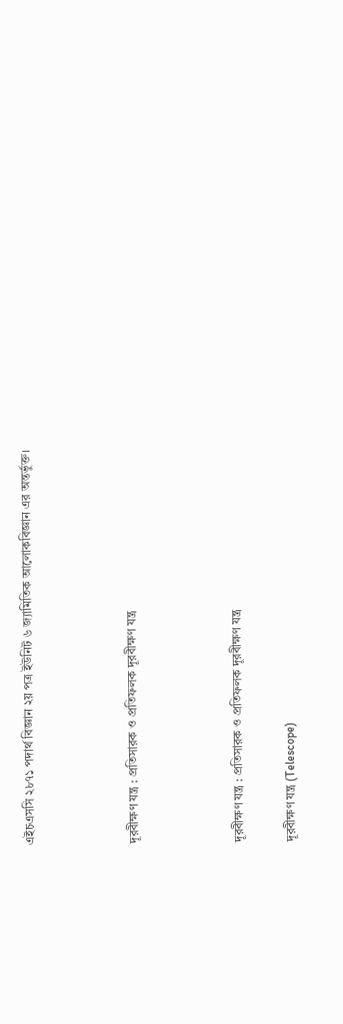এইচএসসি ২৮৭১ পদার্থ বিজ্ঞান ২য় পত্র ইউনিট ৬ জ্যামিতিক আলোকবিজ্ঞান এর অন্তর্ভুক্ত।



দূরবীক্ষণ যন্ত্র : প্রতিসারক ও প্রতিফলক দূরবীক্ষণ যন্ত্র



দূরবীক্ষণ যন্ত্র : প্রতিসারক ও প্রতিফলক দূরবীক্ষণ যন্ত্র

দূরবীক্ষণ যন্ত্র (Telescope)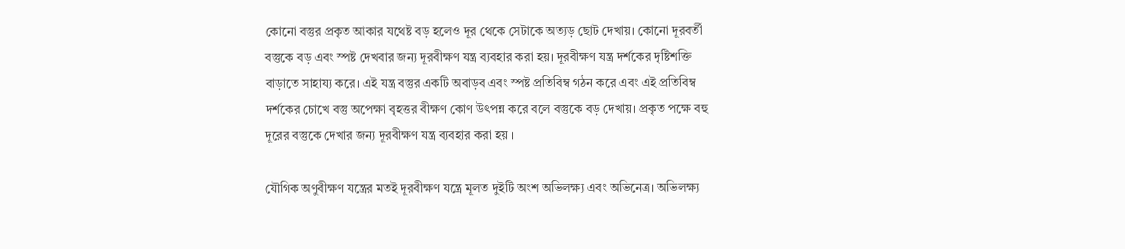কোনো বস্তুর প্রকৃত আকার যথেষ্ট বড় হলেও দূর থেকে সেটাকে অত্যড় ছোট দেখায়। কোনো দূরবর্তী বস্তুকে বড় এবং স্পষ্ট দেখবার জন্য দূরবীক্ষণ যন্ত্র ব্যবহার করা হয়। দূরবীক্ষণ যন্ত্র দর্শকের দৃষ্টিশক্তি বাড়াতে সাহায্য করে। এই যন্ত্র বস্তুর একটি অবাড়ব এবং স্পষ্ট প্রতিবিম্ব গঠন করে এবং এই প্রতিবিম্ব দর্শকের চোখে বস্তু অপেক্ষা বৃহত্তর বীক্ষণ কোণ উৎপন্ন করে বলে বস্তুকে বড় দেখায়। প্রকৃত পক্ষে বহু দূরের বস্তুকে দেখার জন্য দূরবীক্ষণ যন্ত্র ব্যবহার করা হয় ।

যৌগিক অণুবীক্ষণ যন্ত্রের মতই দূরবীক্ষণ যন্ত্রে মূলত দুইটি অংশ অভিলক্ষ্য এবং অভিনেত্র। অভিলক্ষ্য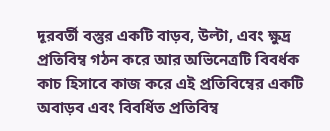দূরবর্তী বস্তুর একটি বাড়ব, উল্টা, এবং ক্ষুদ্র প্রতিবিম্ব গঠন করে আর অভিনেত্রটি বিবর্ধক কাচ হিসাবে কাজ করে এই প্রতিবিম্বের একটি অবাড়ব এবং বিবর্ধিত প্রতিবিম্ব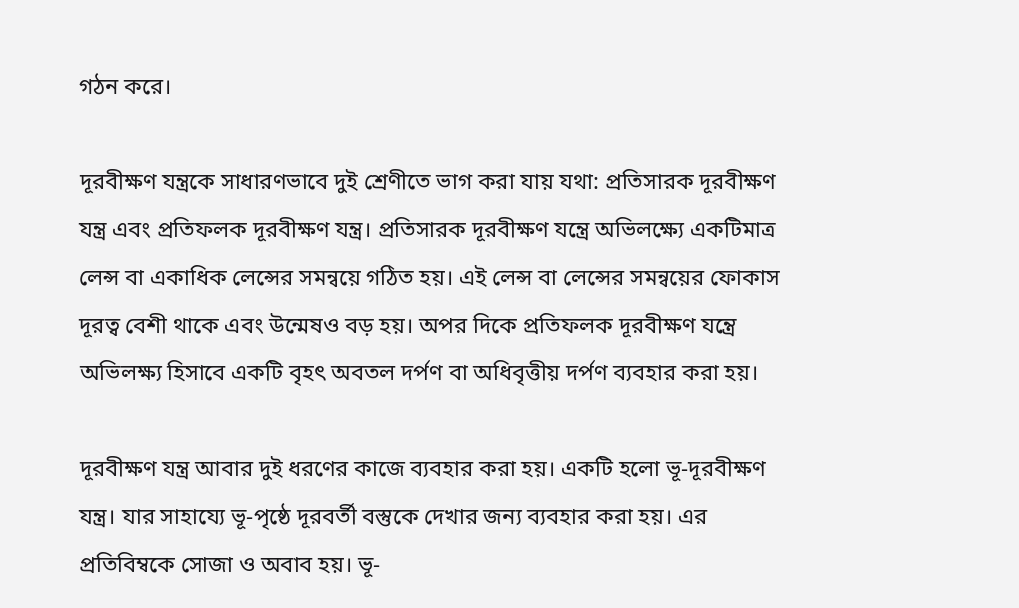গঠন করে।

দূরবীক্ষণ যন্ত্রকে সাধারণভাবে দুই শ্রেণীতে ভাগ করা যায় যথা: প্রতিসারক দূরবীক্ষণ যন্ত্র এবং প্রতিফলক দূরবীক্ষণ যন্ত্র। প্রতিসারক দূরবীক্ষণ যন্ত্রে অভিলক্ষ্যে একটিমাত্র লেন্স বা একাধিক লেন্সের সমন্বয়ে গঠিত হয়। এই লেন্স বা লেন্সের সমন্বয়ের ফোকাস দূরত্ব বেশী থাকে এবং উন্মেষও বড় হয়। অপর দিকে প্রতিফলক দূরবীক্ষণ যন্ত্রে অভিলক্ষ্য হিসাবে একটি বৃহৎ অবতল দর্পণ বা অধিবৃত্তীয় দর্পণ ব্যবহার করা হয়।

দূরবীক্ষণ যন্ত্র আবার দুই ধরণের কাজে ব্যবহার করা হয়। একটি হলো ভূ-দূরবীক্ষণ যন্ত্র। যার সাহায্যে ভূ-পৃষ্ঠে দূরবর্তী বস্তুকে দেখার জন্য ব্যবহার করা হয়। এর প্রতিবিম্বকে সোজা ও অবাব হয়। ভূ-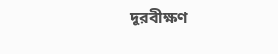দূরবীক্ষণ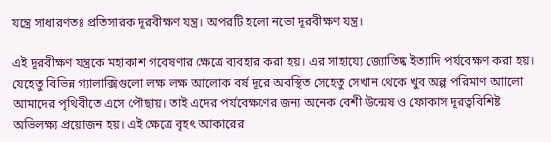যন্ত্রে সাধারণতঃ প্রতিসারক দূরবীক্ষণ যন্ত্র। অপরটি হলো নভো দূরবীক্ষণ যন্ত্র।

এই দূরবীক্ষণ যন্ত্রকে মহাকাশ গবেষণার ক্ষেত্রে ব্যবহার করা হয়। এর সাহায্যে জ্যোতিষ্ক ইত্যাদি পর্যবেক্ষণ করা হয়। যেহেতু বিভিন্ন গ্যালাক্সিগুলো লক্ষ লক্ষ আলোক বর্ষ দূরে অবস্থিত সেহেতু সেখান থেকে খুব অল্প পরিমাণ আালো আমাদের পৃথিবীতে এসে পৌছায়। তাই এদের পর্যবেক্ষণের জন্য অনেক বেশী উন্মেষ ও ফোকাস দূরত্ববিশিষ্ট অভিলক্ষ্য প্রয়োজন হয়। এই ক্ষেত্রে বৃহৎ আকারের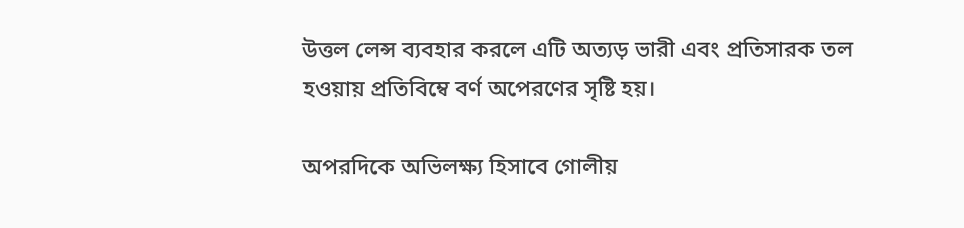উত্তল লেন্স ব্যবহার করলে এটি অত্যড় ভারী এবং প্রতিসারক তল হওয়ায় প্রতিবিম্বে বর্ণ অপেরণের সৃষ্টি হয়।

অপরদিকে অভিলক্ষ্য হিসাবে গোলীয়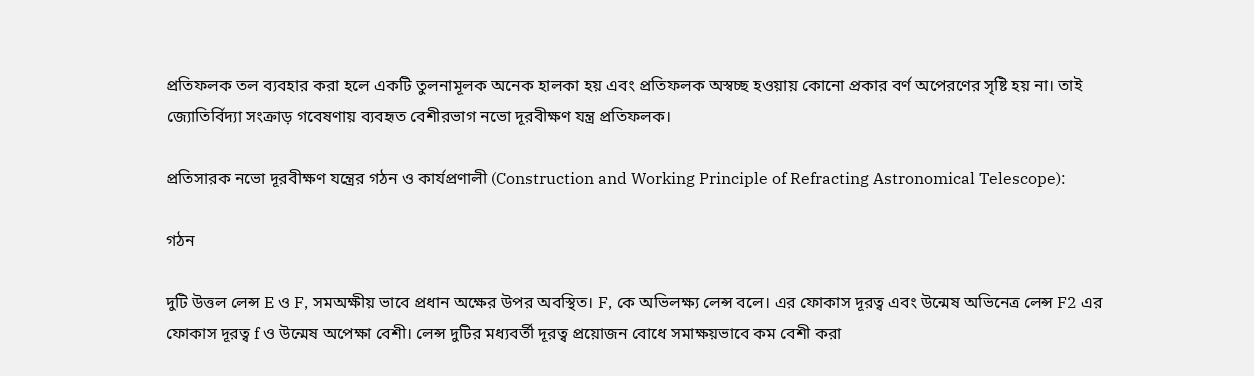প্রতিফলক তল ব্যবহার করা হলে একটি তুলনামূলক অনেক হালকা হয় এবং প্রতিফলক অস্বচ্ছ হওয়ায় কোনো প্রকার বর্ণ অপেরণের সৃষ্টি হয় না। তাই জ্যোতির্বিদ্যা সংক্রাড় গবেষণায় ব্যবহৃত বেশীরভাগ নভো দূরবীক্ষণ যন্ত্র প্রতিফলক।

প্রতিসারক নভো দূরবীক্ষণ যন্ত্রের গঠন ও কার্যপ্রণালী (Construction and Working Principle of Refracting Astronomical Telescope):

গঠন

দুটি উত্তল লেন্স E ও F, সমঅক্ষীয় ভাবে প্রধান অক্ষের উপর অবস্থিত। F, কে অভিলক্ষ্য লেন্স বলে। এর ফোকাস দূরত্ব এবং উন্মেষ অভিনেত্র লেন্স F2 এর ফোকাস দূরত্ব f ও উন্মেষ অপেক্ষা বেশী। লেন্স দুটির মধ্যবর্তী দূরত্ব প্রয়োজন বোধে সমাক্ষয়ভাবে কম বেশী করা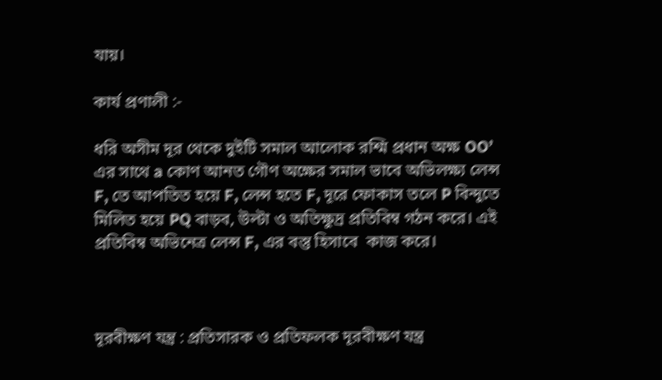যায়।

কার্য প্রণালী :-

ধরি অসীম দূর থেকে দুইটি সমাল আলোক রশ্মি প্রধান অক্ষ OO’ এর সাথে a কোণ আনত গৌণ অক্ষের সমাল ভাবে অভিলক্ষ্য লেন্স F, তে আপতিত হয়ে F, লেন্স হতে F, দূরে ফোকাস তলে P বিন্দুতে মিলিত হয়ে PQ বাড়ব, উল্টা ও অতিক্ষুদ্র প্রতিবিম্ব গঠন করে। এই প্রতিবিম্ব অভিনেত্র লেন্স F, এর বস্তু হিসাবে  কাজ করে।



দূরবীক্ষণ যন্ত্র : প্রতিসারক ও প্রতিফলক দূরবীক্ষণ যন্ত্র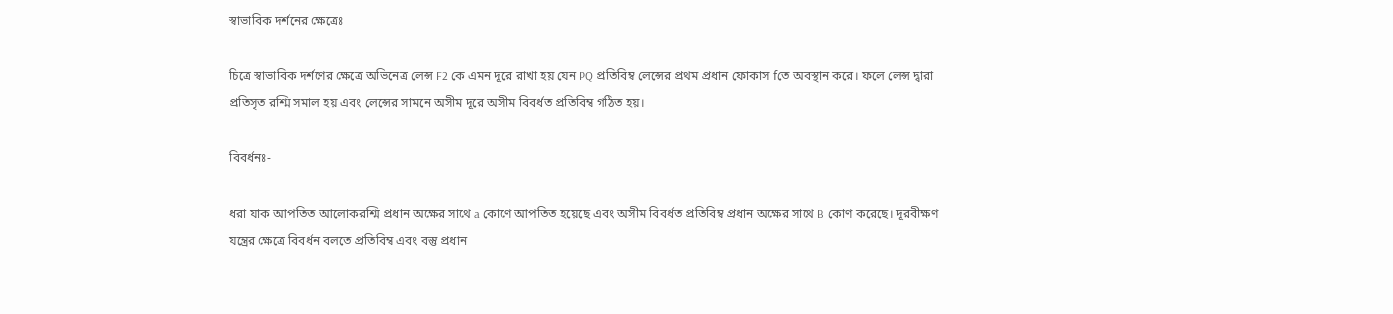স্বাভাবিক দর্শনের ক্ষেত্রেঃ

চিত্রে স্বাভাবিক দর্শণের ক্ষেত্রে অভিনেত্র লেন্স F2 কে এমন দূরে রাখা হয় যেন PQ প্রতিবিম্ব লেন্সের প্রথম প্রধান ফোকাস fতে অবস্থান করে। ফলে লেন্স দ্বারা প্রতিসৃত রশ্মি সমাল হয় এবং লেন্সের সামনে অসীম দূরে অসীম বিবর্ধত প্রতিবিম্ব গঠিত হয়।

বিবর্ধনঃ-

ধরা যাক আপতিত আলোকরশ্মি প্রধান অক্ষের সাথে a কোণে আপতিত হয়েছে এবং অসীম বিবর্ধত প্রতিবিম্ব প্রধান অক্ষের সাথে B কোণ করেছে। দূরবীক্ষণ যন্ত্রের ক্ষেত্রে বিবর্ধন বলতে প্রতিবিম্ব এবং বস্তু প্রধান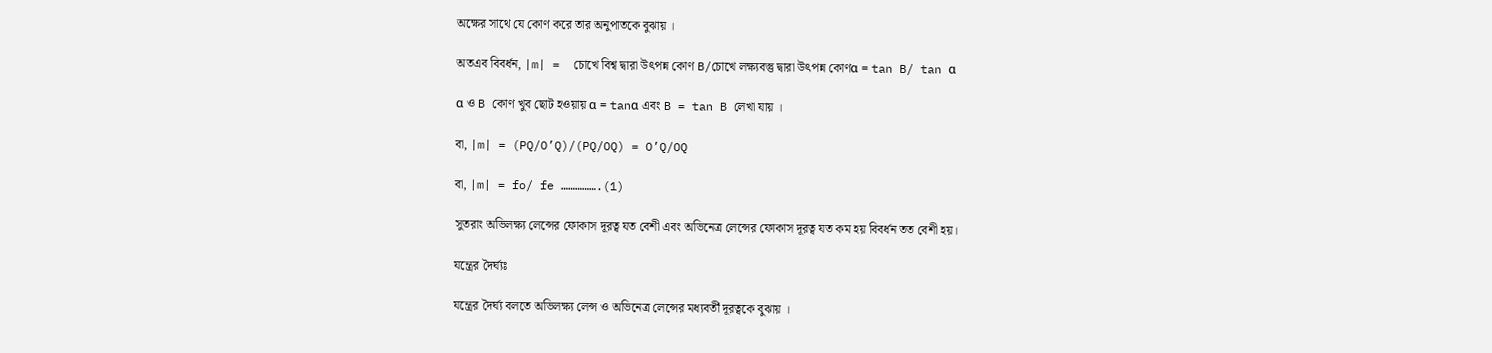অক্ষের সাথে যে কোণ করে তার অনুপাতকে বুঝায় ।

অতএব বিবর্ধন, |m| =  চোখে বিশ্ব দ্বারা উৎপন্ন কোণ B/চোখে লক্ষ্যবস্তু দ্বারা উৎপন্ন কোণα = tan B/ tan α

α ও B কোণ খুব ছোট হওয়ায় α = tanα এবং B = tan B লেখা যায় ।

বা, |m| = (PQ/O’Q)/(PQ/OQ) = O’Q/OQ

বা, |m| = fo/ fe …………….(1)

সুতরাং অভিলক্ষ্য লেন্সের ফোকাস দূরত্ব যত বেশী এবং অভিনেত্র লেন্সের ফোকাস দূরত্ব যত কম হয় বিবর্ধন তত বেশী হয়।

যন্ত্রের দৈর্ঘ্যঃ

যন্ত্রের দৈর্ঘ্য বলতে অভিলক্ষ্য লেন্স ও অভিনেত্র লেন্সের মধ্যবর্তী দূরত্বকে বুঝায় ।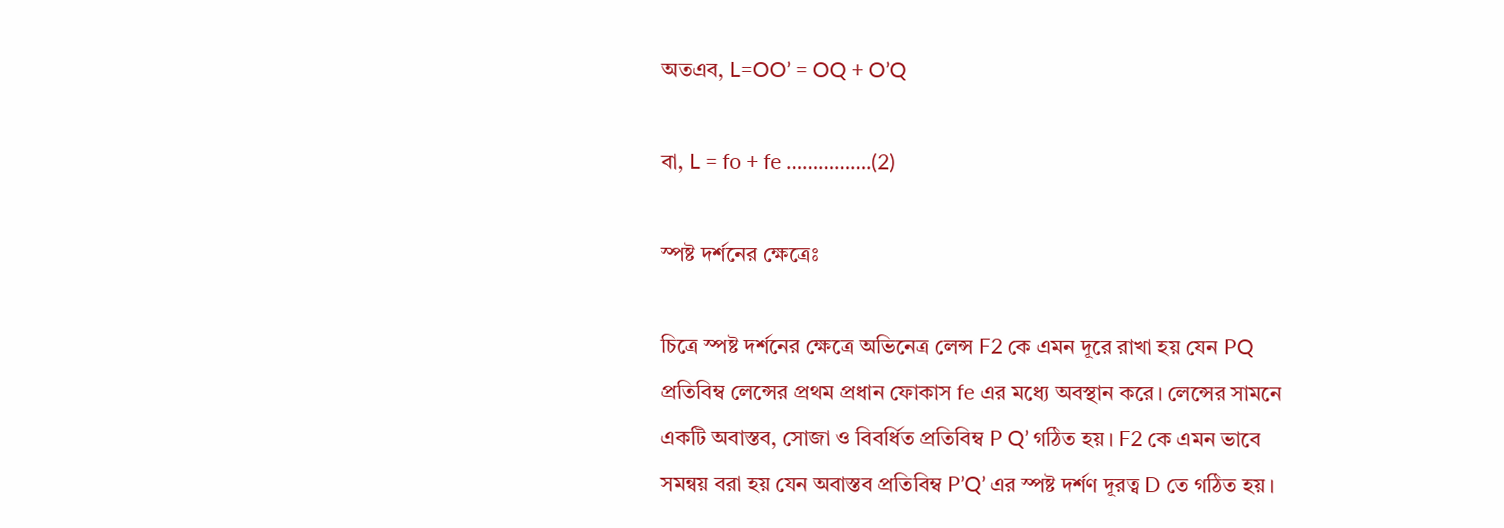অতএব, L=OO’ = OQ + O’Q

বা, L = fo + fe …………….(2)

স্পষ্ট দর্শনের ক্ষেত্রেঃ

চিত্রে স্পষ্ট দর্শনের ক্ষেত্রে অভিনেত্র লেন্স F2 কে এমন দূরে রাখা হয় যেন PQ প্রতিবিম্ব লেন্সের প্রথম প্রধান ফোকাস fe এর মধ্যে অবস্থান করে। লেন্সের সামনে একটি অবাস্তব, সোজা ও বিবর্ধিত প্রতিবিম্ব P Q’ গঠিত হয়। F2 কে এমন ভাবে সমন্বয় বরা হয় যেন অবাস্তব প্রতিবিম্ব P’Q’ এর স্পষ্ট দর্শণ দূরত্ব D তে গঠিত হয়।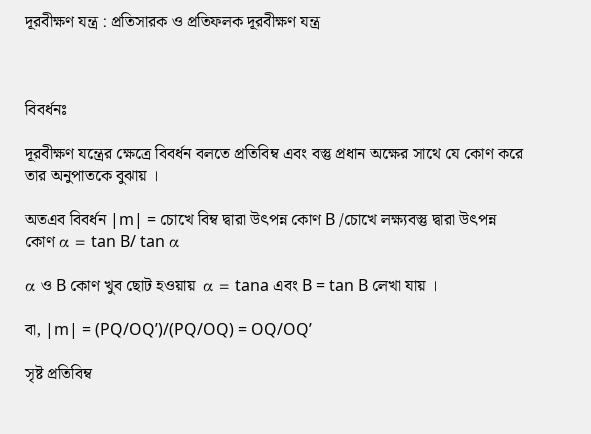দূরবীক্ষণ যন্ত্র : প্রতিসারক ও প্রতিফলক দূরবীক্ষণ যন্ত্র



বিবর্ধনঃ

দূরবীক্ষণ যন্ত্রের ক্ষেত্রে বিবর্ধন বলতে প্রতিবিম্ব এবং বস্তু প্রধান অক্ষের সাথে যে কোণ করে তার অনুপাতকে বুঝায় ।

অতএব বিবর্ধন |m| = চোখে বিম্ব দ্বারা উৎপন্ন কোণ B /চোখে লক্ষ্যবস্তু দ্বারা উৎপন্ন কোণ α = tan B/ tan α

α ও B কোণ খুব ছোট হওয়ায়  α = tana এবং B = tan B লেখা যায় ।

বা, |m| = (PQ/OQ’)/(PQ/OQ) = OQ/OQ’

সৃষ্ট প্রতিবিম্ব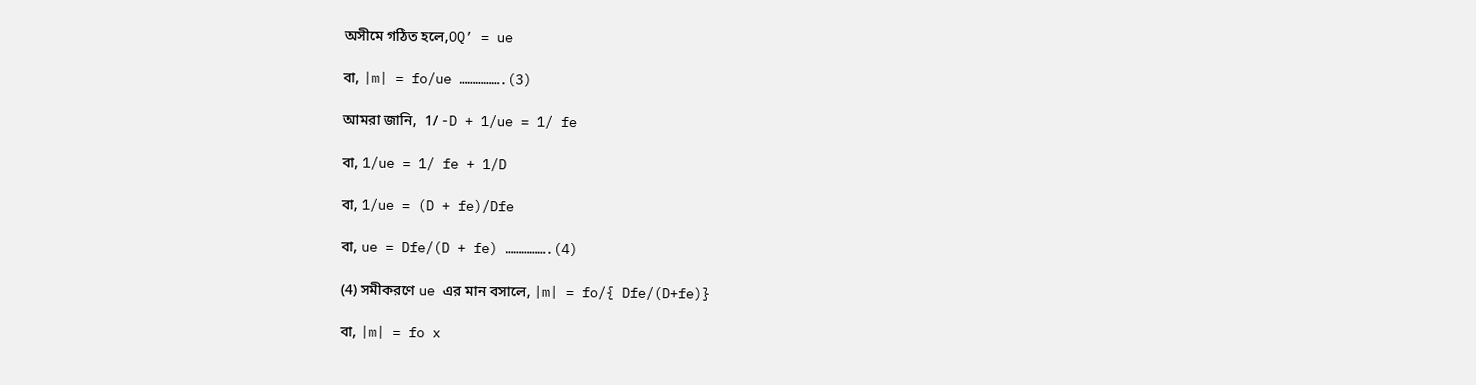অসীমে গঠিত হলে,OQ’ = ue

বা, |m| = fo/ue …………….(3)

আমরা জানি,  1/ -D + 1/ue = 1/ fe

বা, 1/ue = 1/ fe + 1/D

বা, 1/ue = (D + fe)/Dfe

বা, ue = Dfe/(D + fe) …………….(4)

(4) সমীকরণে ue এর মান বসালে, |m| = fo/{ Dfe/(D+fe)}

বা, |m| = fo x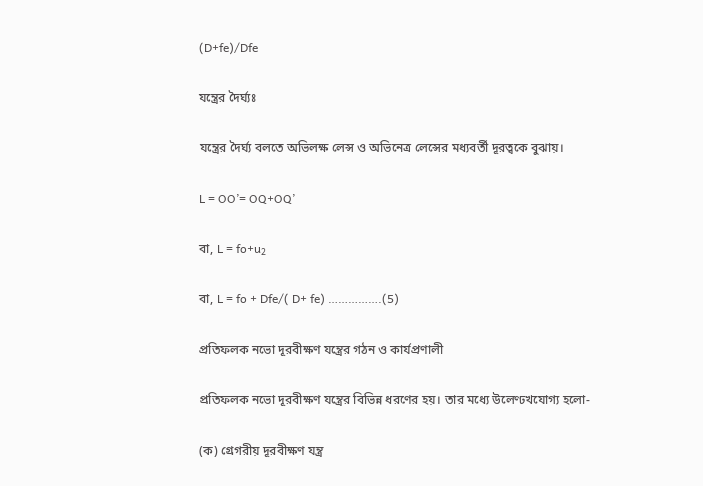(D+fe)/Dfe

যন্ত্রের দৈর্ঘ্যঃ

যন্ত্রের দৈর্ঘ্য বলতে অভিলক্ষ লেন্স ও অভিনেত্র লেন্সের মধ্যবর্তী দূরত্বকে বুঝায়।

L = OO’= OQ+OQ’

বা, L = fo+u₂

বা, L = fo + Dfe/( D+ fe) …………….(5)

প্রতিফলক নভো দূরবীক্ষণ যন্ত্রের গঠন ও কার্যপ্রণালী

প্রতিফলক নভো দূরবীক্ষণ যন্ত্রের বিভিন্ন ধরণের হয়। তার মধ্যে উলেণ্ঢখযোগ্য হলো-

(ক) গ্রেগরীয় দূরবীক্ষণ যন্ত্র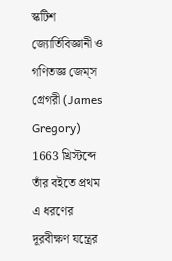স্কটিশ জ্যোর্তিবিজ্ঞানী ও গণিতজ্ঞ জেম্‌স গ্রেগরী (James Gregory) 1663 খ্রিস্টব্দে তাঁর বইতে প্রথম এ ধরণের দূরবীক্ষণ যন্ত্রের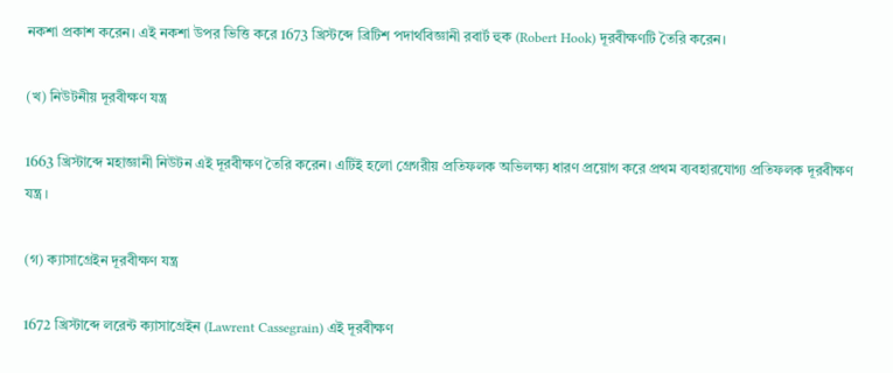নকশা প্রকাশ করেন। এই নকশা উপর ভিত্তি করে 1673 খ্রিস্টব্দে ব্রিটিশ পদার্থবিজ্ঞানী রবার্ট হুক (Robert Hook) দূরবীক্ষণটি তৈরি করেন।

(খ) নিউটনীয় দূরবীক্ষণ যন্ত্র

1663 খ্রিস্টাব্দে মহাজ্ঞানী নিউটন এই দূরবীক্ষণ তৈরি করেন। এটিই হলো গ্রেগরীয় প্রতিফলক অভিলক্ষ্য ধারণ প্রয়োগ করে প্রথম ব্যবহারযোগ্য প্রতিফলক দূরবীক্ষণ যন্ত্র ।

(গ) ক্যাসাগ্রেইন দূরবীক্ষণ যন্ত্র

1672 খ্রিস্টাব্দে লরেন্ট ক্যাসাগ্রেইন (Lawrent Cassegrain) এই দূরবীক্ষণ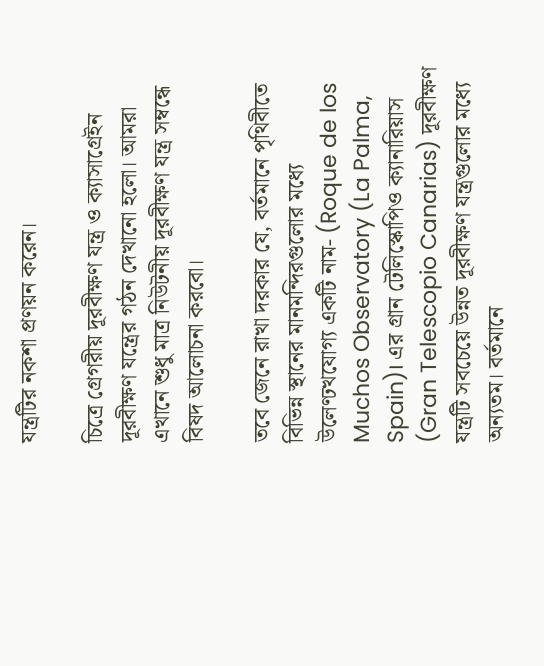যন্ত্রটির নকশা প্রণয়ন করেন।

চিত্রে গ্রেগরীয় দূরবীক্ষণ যন্ত্র ও ক্যাসাগ্রেইন দূরবীক্ষণ যন্ত্রের গঠন দেখানো হলো। আমরা এখানে শুধু মাত্র নিউটনীয় দূরবীক্ষণ যন্ত্র সম্বন্ধে বিষদ আলোচনা করবো।

তবে জেনে রাখা দরকার যে, বর্তমানে পৃথিবীতে বিভিন্ন স্থানের মানমন্দিরগুলোর মধ্যে উলেণ্ঢখযোগ্য একটি নাম- (Roque de los Muchos Observatory (La Palma, Spain)। এর গ্রান টেলিস্কোপিও ক্যানারিয়াস (Gran Telescopio Canarias) দূরবীক্ষণ যন্ত্রটি সবচেয়ে উন্নত দূরবীক্ষণ যন্ত্রগুলোর মধ্যে অন্যতম। বর্তমানে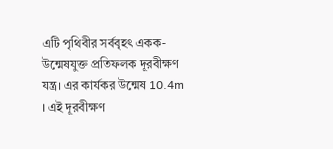এটি পৃথিবীর সর্ববৃহৎ একক-উন্মেষযুক্ত প্রতিফলক দূরবীক্ষণ যন্ত্র। এর কার্যকর উন্মেষ 10.4m । এই দূরবীক্ষণ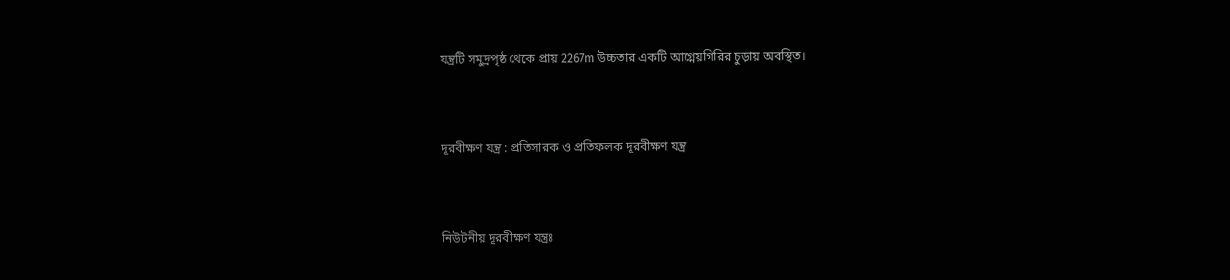যন্ত্রটি সমুদ্রপৃষ্ঠ থেকে প্রায় 2267m উচ্চতার একটি আগ্নেয়গিরির চুড়ায় অবস্থিত।



দূরবীক্ষণ যন্ত্র : প্রতিসারক ও প্রতিফলক দূরবীক্ষণ যন্ত্র



নিউটনীয় দূরবীক্ষণ যন্ত্রঃ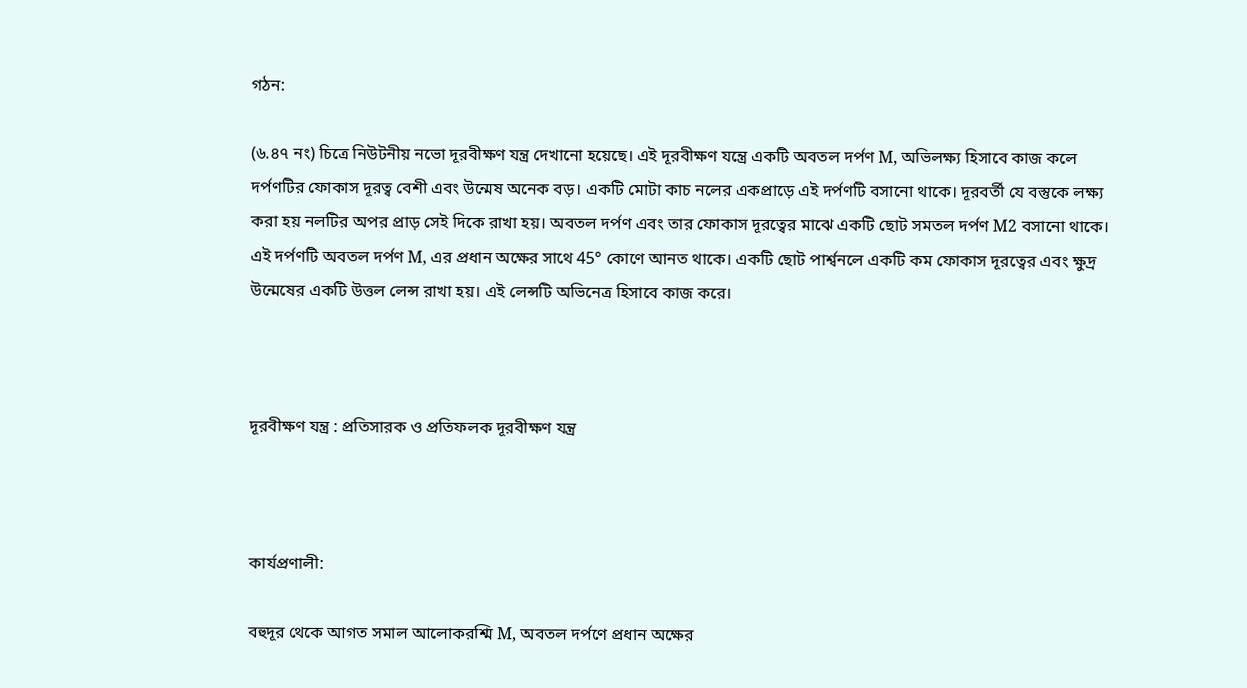গঠন:

(৬.৪৭ নং) চিত্রে নিউটনীয় নভো দূরবীক্ষণ যন্ত্র দেখানো হয়েছে। এই দূরবীক্ষণ যন্ত্রে একটি অবতল দর্পণ M, অভিলক্ষ্য হিসাবে কাজ কলে দর্পণটির ফোকাস দূরত্ব বেশী এবং উন্মেষ অনেক বড়। একটি মোটা কাচ নলের একপ্রাড়ে এই দর্পণটি বসানো থাকে। দূরবর্তী যে বস্তুকে লক্ষ্য করা হয় নলটির অপর প্রাড় সেই দিকে রাখা হয়। অবতল দর্পণ এবং তার ফোকাস দূরত্বের মাঝে একটি ছোট সমতল দর্পণ M2 বসানো থাকে। এই দর্পণটি অবতল দর্পণ M, এর প্রধান অক্ষের সাথে 45° কোণে আনত থাকে। একটি ছোট পার্শ্বনলে একটি কম ফোকাস দূরত্বের এবং ক্ষুদ্র উন্মেষের একটি উত্তল লেন্স রাখা হয়। এই লেন্সটি অভিনেত্র হিসাবে কাজ করে।



দূরবীক্ষণ যন্ত্র : প্রতিসারক ও প্রতিফলক দূরবীক্ষণ যন্ত্র



কার্যপ্রণালী:

বহুদূর থেকে আগত সমাল আলোকরশ্মি M, অবতল দর্পণে প্রধান অক্ষের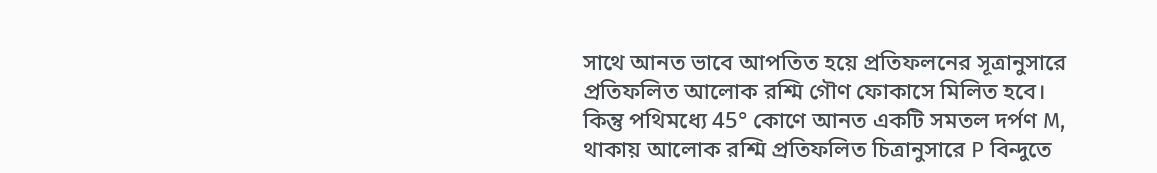সাথে আনত ভাবে আপতিত হয়ে প্রতিফলনের সূত্রানুসারে প্রতিফলিত আলোক রশ্মি গৌণ ফোকাসে মিলিত হবে। কিন্তু পথিমধ্যে 45° কোণে আনত একটি সমতল দর্পণ M, থাকায় আলোক রশ্মি প্রতিফলিত চিত্রানুসারে P বিন্দুতে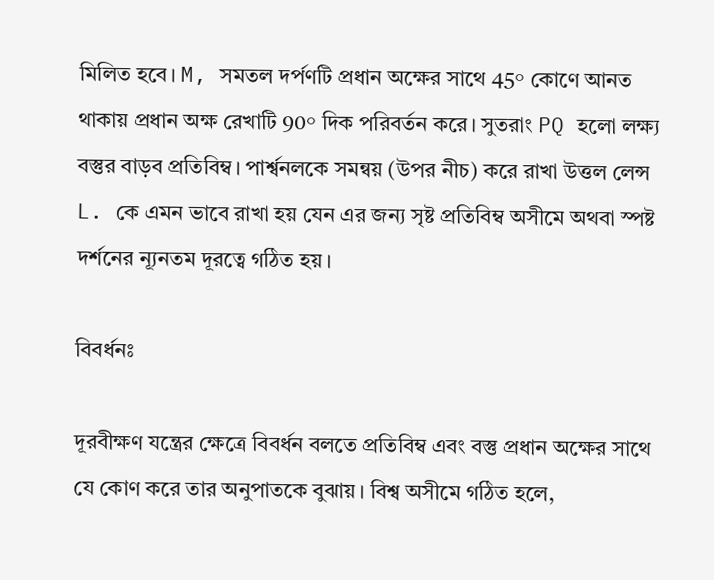মিলিত হবে। M, সমতল দর্পণটি প্রধান অক্ষের সাথে 45° কোণে আনত থাকায় প্রধান অক্ষ রেখাটি 90° দিক পরিবর্তন করে। সুতরাং PQ হলো লক্ষ্য বস্তুর বাড়ব প্রতিবিম্ব। পার্শ্বনলকে সমন্বয় (উপর নীচ) করে রাখা উত্তল লেন্স L. কে এমন ভাবে রাখা হয় যেন এর জন্য সৃষ্ট প্রতিবিম্ব অসীমে অথবা স্পষ্ট দর্শনের ন্যূনতম দূরত্বে গঠিত হয়।

বিবর্ধনঃ

দূরবীক্ষণ যন্ত্রের ক্ষেত্রে বিবর্ধন বলতে প্রতিবিম্ব এবং বস্তু প্রধান অক্ষের সাথে যে কোণ করে তার অনুপাতকে বুঝায়। বিশ্ব অসীমে গঠিত হলে,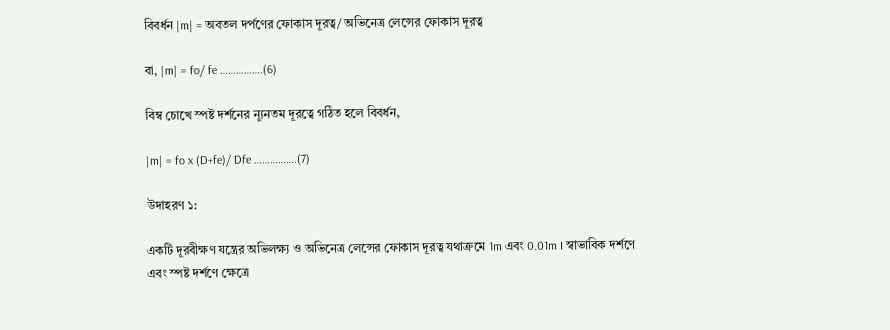বিবর্ধন |m| = অবতল দর্পণের ফোকাস দূরত্ব/ অভিনেত্র লেন্সের ফোকাস দূরত্ব

বা, |m| = fo/ fe …………….(6)

বিম্ব চোখে স্পষ্ট দর্শনের ন্যূনতম দূরত্বে গঠিত হলে বিবর্ধন,

|m| = fo x (D+fe)/ Dfe …………….(7)

উদাহরণ ১:

একটি দূরবীক্ষণ যন্ত্রের অভিলক্ষ্য ও অভিনেত্র লেন্সের ফোকাস দূরত্ব যথাক্রমে 1m এবং 0.01m । স্বাভাবিক দর্শণে এবং স্পষ্ট দর্শণে ক্ষেত্রে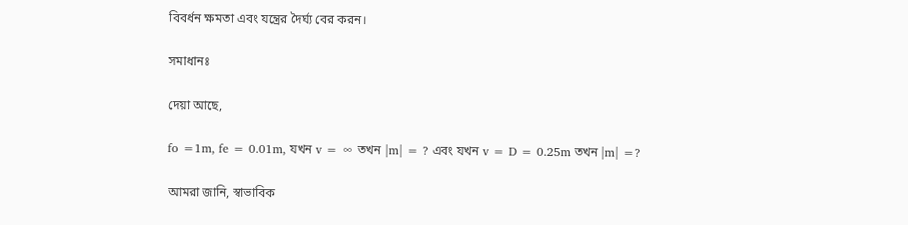বিবর্ধন ক্ষমতা এবং যন্ত্রের দৈর্ঘ্য বের করন।

সমাধানঃ

দেয়া আছে,

fo =1m, fe = 0.01m, যখন v = ∞ তখন |m| = ? এবং যখন v = D = 0.25m তখন |m| =?

আমরা জানি, স্বাভাবিক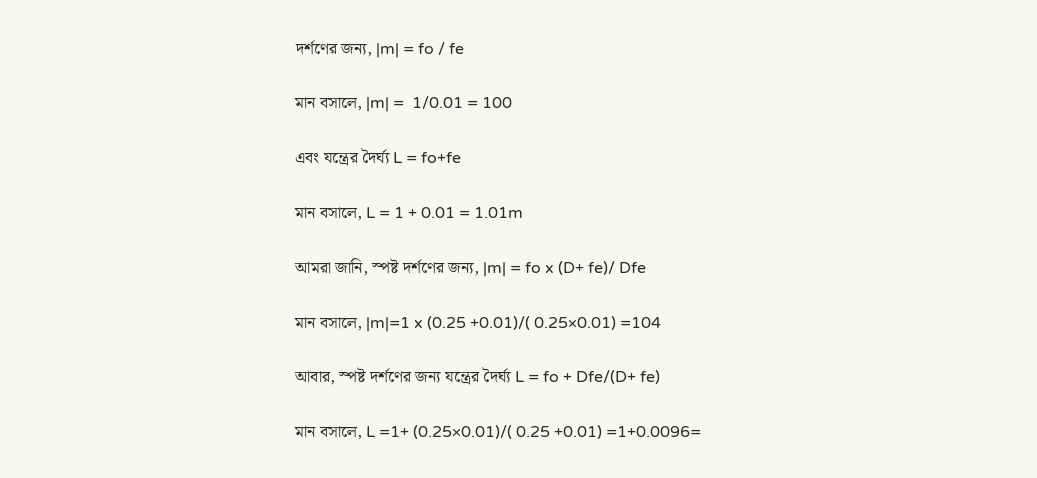দর্শণের জন্য, |m| = fo / fe

মান বসালে, |m| =  1/0.01 = 100

এবং যন্ত্রের দৈর্ঘ্য L = fo+fe

মান বসালে, L = 1 + 0.01 = 1.01m

আমরা জানি, স্পষ্ট দর্শণের জন্য, |m| = fo x (D+ fe)/ Dfe

মান বসালে, |m|=1 x (0.25 +0.01)/( 0.25×0.01) =104

আবার, স্পষ্ট দর্শণের জন্য যন্ত্রের দৈর্ঘ্য L = fo + Dfe/(D+ fe)

মান বসালে, L =1+ (0.25×0.01)/( 0.25 +0.01) =1+0.0096=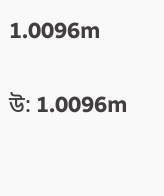1.0096m

উ: 1.0096m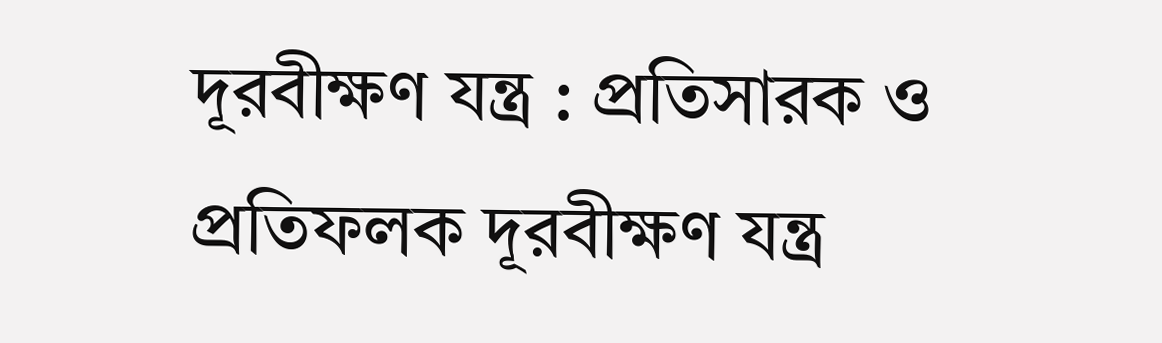দূরবীক্ষণ যন্ত্র : প্রতিসারক ও প্রতিফলক দূরবীক্ষণ যন্ত্র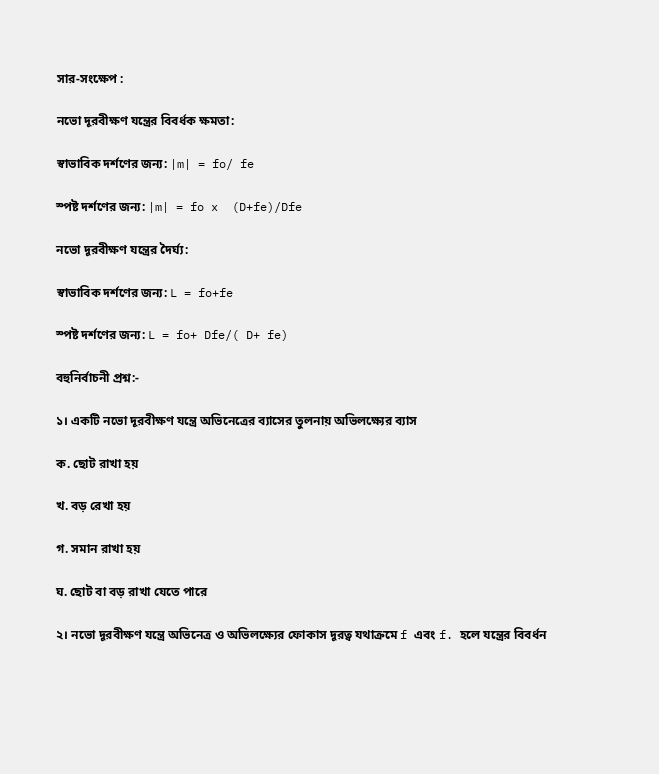সার-সংক্ষেপ :

নভো দূরবীক্ষণ যন্ত্রের বিবর্ধক ক্ষমতা:

স্বাভাবিক দর্শণের জন্য: |m| = fo/ fe

স্পষ্ট দর্শণের জন্য: |m| = fo x  (D+fe)/Dfe

নভো দূরবীক্ষণ যন্ত্রের দৈর্ঘ্য:

স্বাভাবিক দর্শণের জন্য: L = fo+fe

স্পষ্ট দর্শণের জন্য: L = fo+ Dfe/( D+ fe)

বহুনির্বাচনী প্রশ্ন:-

১। একটি নভো দূরবীক্ষণ যন্ত্রে অভিনেত্রের ব্যাসের তুলনায় অভিলক্ষ্যের ব্যাস

ক. ছোট রাখা হয়

খ. বড় রেখা হয়

গ. সমান রাখা হয়

ঘ. ছোট বা বড় রাখা যেতে পারে

২। নভো দূরবীক্ষণ যন্ত্রে অভিনেত্র ও অভিলক্ষ্যের ফোকাস দূরত্ব যথাক্রমে f এবং f. হলে যন্ত্রের বিবর্ধন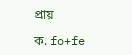প্রায়

ক. fo+fe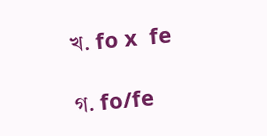খ. fo x  fe

গ. fo/fe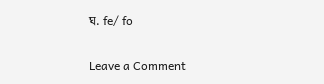ঘ. fe/ fo

Leave a Comment